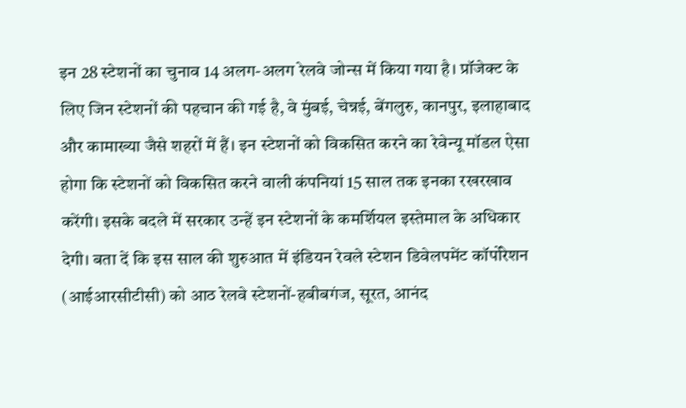इन 28 स्टेशनों का चुनाव 14 अलग-अलग रेलवे जोन्स में किया गया है। प्रॉजेक्ट के लिए जिन स्टेशनों की पहचान की गई है, वे मुंबई, चेन्नई, बेंगलुरु, कानपुर, इलाहाबाद और कामाख्या जैसे शहरों में हैं। इन स्टेशनों को विकसित करने का रेवेन्यू मॉडल ऐसा होगा कि स्टेशनों को विकसित करने वाली कंपनियां 15 साल तक इनका रखरखाव करेंगी। इसके बदले में सरकार उन्हें इन स्टेशनों के कमर्शियल इस्तेमाल के अधिकार देगी। बता दें कि इस साल की शुरुआत में इंडियन रेवले स्टेशन डिवेलपमेंट कॉर्पोरेशन (आईआरसीटीसी) को आठ रेलवे स्टेशनों-हबीबगंज, सूरत, आनंद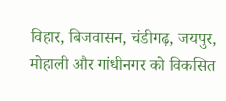विहार, बिजवासन, चंडीगढ़, जयपुर, मोहाली और गांधीनगर को विकसित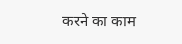करने का काम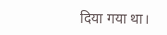दिया गया था।